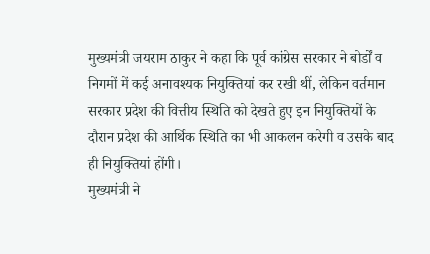मुख्यमंत्री जयराम ठाकुर ने कहा कि पूर्व कांग्रेस सरकार ने बोर्डों व निगमों में कई अनावश्यक नियुक्तियां कर रखी थीं, लेकिन वर्तमान सरकार प्रदेश की वित्तीय स्थिति को देखते हुए इन नियुक्तियों के दौरान प्रदेश की आर्थिक स्थिति का भी आकलन करेगी व उसके बाद ही नियुक्तियां होंगी।
मुख्यमंत्री ने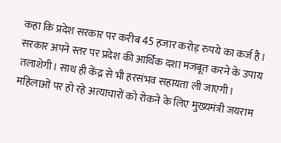कहा कि प्रदेश सरकार पर करीब 45 हजार करोड़ रुपये का कर्ज है। सरकार अपने स्तर पर प्रदेश की आर्थिक दशा मजबूत करने के उपाय तलाशेगी। साथ ही केंद्र से भी हरसंभव सहायता ली जाएगी।
महिलाओं पर हो रहे अत्याचारों को रोकने के लिए मुख्यमंत्री जयराम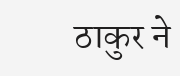ठाकुर ने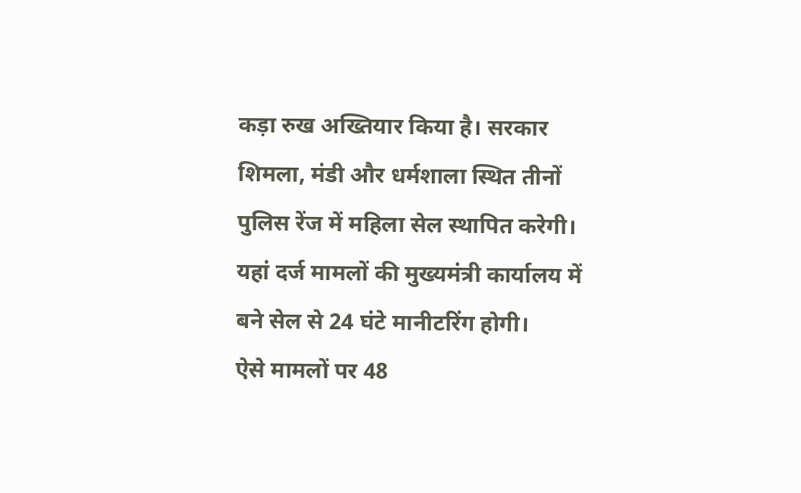कड़ा रुख अख्तियार किया है। सरकार शिमला, मंडी और धर्मशाला स्थित तीनों पुलिस रेंज में महिला सेल स्थापित करेगी। यहां दर्ज मामलों की मुख्यमंत्री कार्यालय में बने सेल से 24 घंटे मानीटरिंग होगी।
ऐसे मामलों पर 48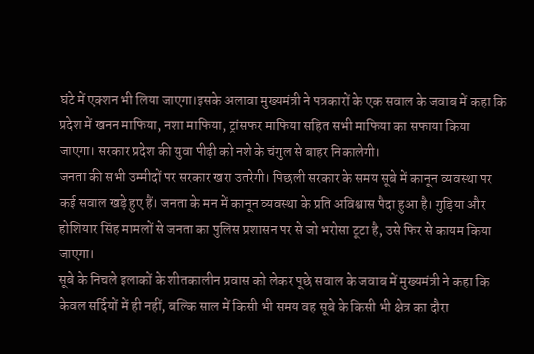घंटे में एक्शन भी लिया जाएगा।इसके अलावा मुख्यमंत्री ने पत्रकारों के एक सवाल के जवाब में कहा कि प्रदेश में खनन माफिया, नशा माफिया, ट्रांसफर माफिया सहित सभी माफिया का सफाया किया जाएगा। सरकार प्रदेश की युवा पीढ़ी को नशे के चंगुल से बाहर निकालेगी।
जनता की सभी उम्मीदों पर सरकार खरा उतरेगी। पिछली सरकार के समय सूबे में कानून व्यवस्था पर कई सवाल खड़े हुए हैं। जनता के मन में कानून व्यवस्था के प्रति अविश्वास पैदा हुआ है। गुड़िया और होशियार सिंह मामलों से जनता का पुलिस प्रशासन पर से जो भरोसा टूटा है, उसे फिर से कायम किया जाएगा।
सूबे के निचले इलाकों के शीतकालीन प्रवास को लेकर पूछे सवाल के जवाब में मुख्यमंत्री ने कहा कि केवल सर्दियों में ही नहीं, बल्कि साल में किसी भी समय वह सूबे के किसी भी क्षेत्र का दौरा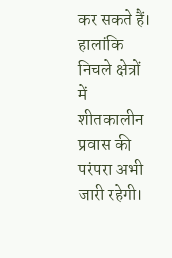कर सकते हैं।
हालांकि निचले क्षेत्रों में शीतकालीन प्रवास की परंपरा अभी जारी रहेगी।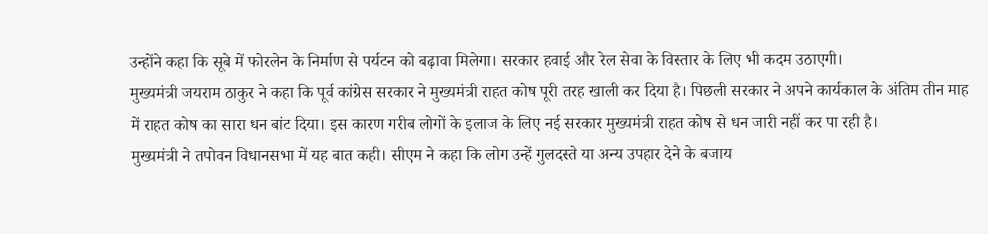उन्होंने कहा कि सूबे में फोरलेन के निर्माण से पर्यटन को बढ़ावा मिलेगा। सरकार हवाई और रेल सेवा के विस्तार के लिए भी कदम उठाएगी।
मुख्यमंत्री जयराम ठाकुर ने कहा कि पूर्व कांग्रेस सरकार ने मुख्यमंत्री राहत कोष पूरी तरह खाली कर दिया है। पिछली सरकार ने अपने कार्यकाल के अंतिम तीन माह में राहत कोष का सारा धन बांट दिया। इस कारण गरीब लोगों के इलाज के लिए नई सरकार मुख्यमंत्री राहत कोष से धन जारी नहीं कर पा रही है।
मुख्यमंत्री ने तपोवन विधानसभा में यह बात कही। सीएम ने कहा कि लोग उन्हें गुलदस्ते या अन्य उपहार देने के बजाय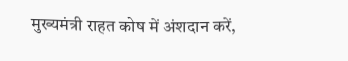मुख्यमंत्री राहत कोष में अंशदान करें,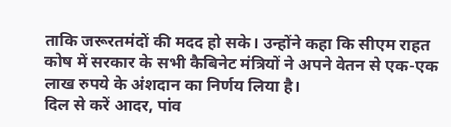ताकि जरूरतमंदों की मदद हो सके। उन्होंने कहा कि सीएम राहत कोष में सरकार के सभी कैबिनेट मंत्रियों ने अपने वेतन से एक-एक लाख रुपये के अंशदान का निर्णय लिया है।
दिल से करें आदर, पांव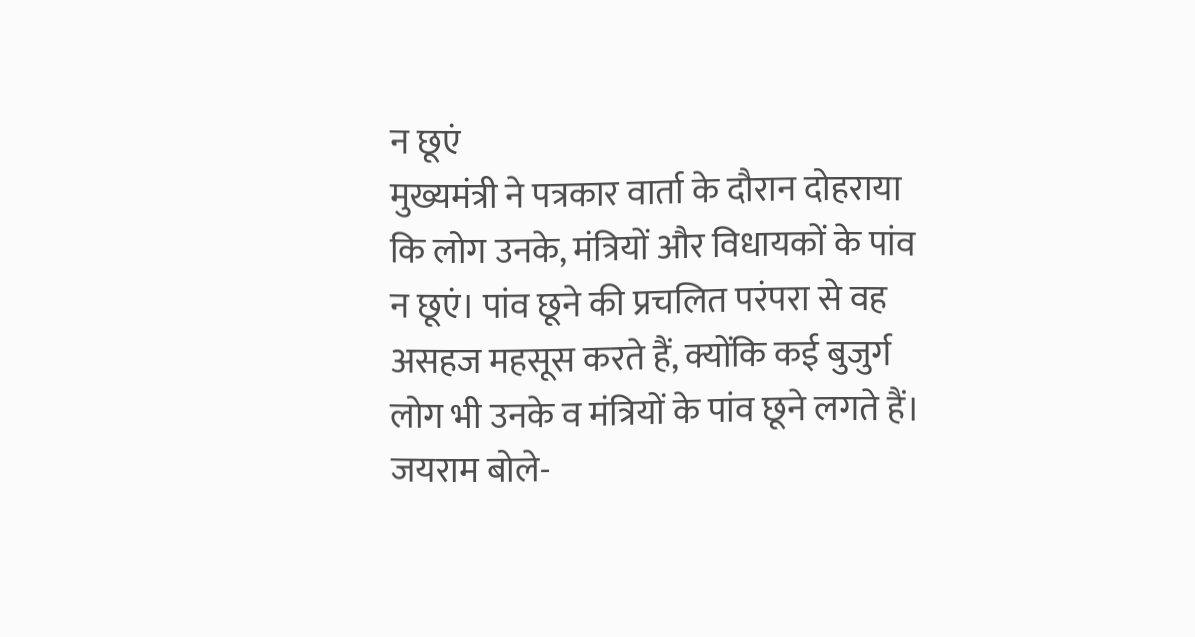न छूएं
मुख्यमंत्री ने पत्रकार वार्ता के दौरान दोहराया कि लोग उनके, मंत्रियों और विधायकों के पांव न छूएं। पांव छूने की प्रचलित परंपरा से वह असहज महसूस करते हैं, क्योंकि कई बुजुर्ग लोग भी उनके व मंत्रियों के पांव छूने लगते हैं। जयराम बोले-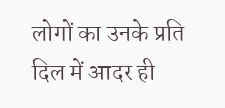लोगों का उनके प्रति दिल में आदर ही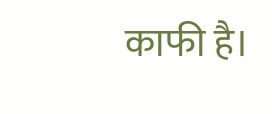काफी है।